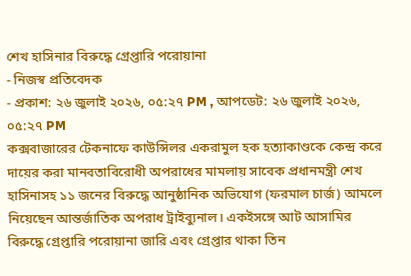শেখ হাসিনার বিরুদ্ধে গ্রেপ্তারি পরোয়ানা
- নিজস্ব প্রতিবেদক
- প্রকাশ: ২৬ জুলাই ২০২৬, ০৫:২৭ PM , আপডেট: ২৬ জুলাই ২০২৬, ০৫:২৭ PM
কক্সবাজারের টেকনাফে কাউন্সিলর একরামুল হক হত্যাকাণ্ডকে কেন্দ্র করে দায়ের করা মানবতাবিরোধী অপরাধের মামলায় সাবেক প্রধানমন্ত্রী শেখ হাসিনাসহ ১১ জনের বিরুদ্ধে আনুষ্ঠানিক অভিযোগ (ফরমাল চার্জ) আমলে নিয়েছেন আন্তর্জাতিক অপরাধ ট্রাইব্যুনাল। একইসঙ্গে আট আসামির বিরুদ্ধে গ্রেপ্তারি পরোয়ানা জারি এবং গ্রেপ্তার থাকা তিন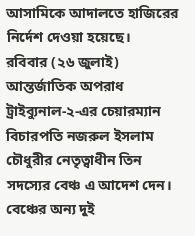আসামিকে আদালতে হাজিরের নির্দেশ দেওয়া হয়েছে।
রবিবার (২৬ জুলাই) আন্তর্জাতিক অপরাধ ট্রাইব্যুনাল-২-এর চেয়ারম্যান বিচারপতি নজরুল ইসলাম চৌধুরীর নেতৃত্বাধীন তিন সদস্যের বেঞ্চ এ আদেশ দেন। বেঞ্চের অন্য দুই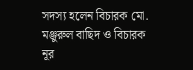সদস্য হলেন বিচারক মো. মঞ্জুরুল বাছিদ ও বিচারক নূর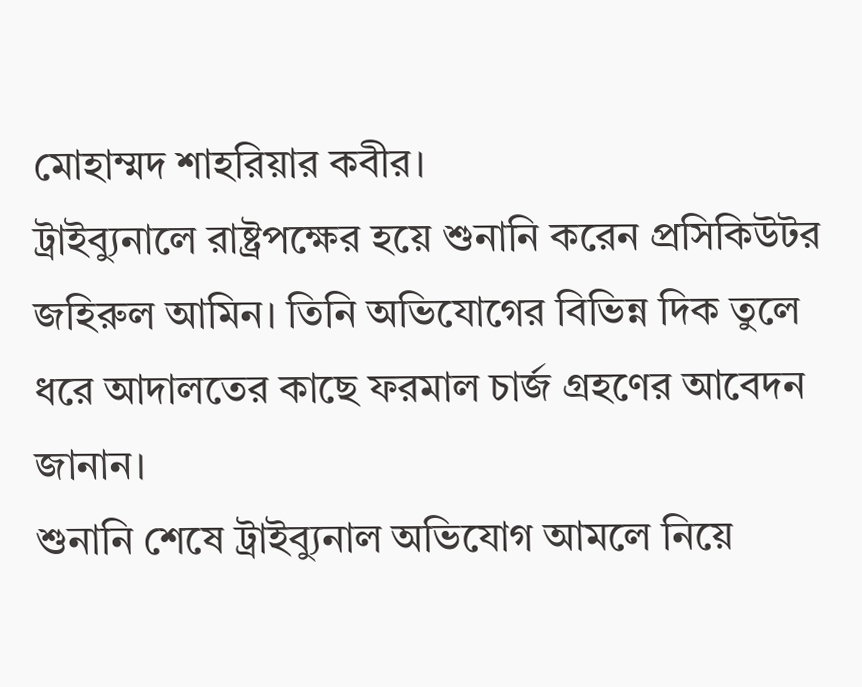মোহাম্মদ শাহরিয়ার কবীর।
ট্রাইব্যুনালে রাষ্ট্রপক্ষের হয়ে শুনানি করেন প্রসিকিউটর জহিরুল আমিন। তিনি অভিযোগের বিভিন্ন দিক তুলে ধরে আদালতের কাছে ফরমাল চার্জ গ্রহণের আবেদন জানান।
শুনানি শেষে ট্রাইব্যুনাল অভিযোগ আমলে নিয়ে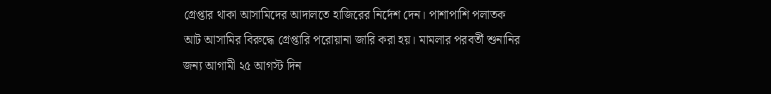গ্রেপ্তার থাকা আসামিদের আদালতে হাজিরের নির্দেশ দেন। পাশাপাশি পলাতক আট আসামির বিরুদ্ধে গ্রেপ্তারি পরোয়ানা জারি করা হয়। মামলার পরবর্তী শুনানির জন্য আগামী ২৫ আগস্ট দিন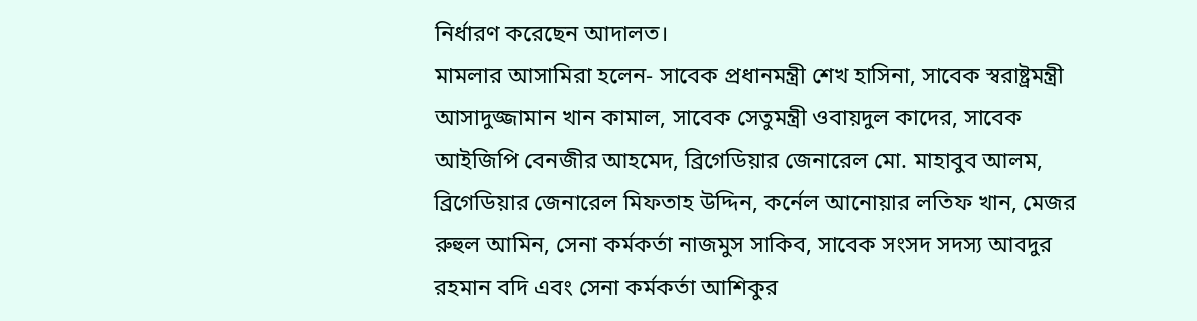নির্ধারণ করেছেন আদালত।
মামলার আসামিরা হলেন- সাবেক প্রধানমন্ত্রী শেখ হাসিনা, সাবেক স্বরাষ্ট্রমন্ত্রী আসাদুজ্জামান খান কামাল, সাবেক সেতুমন্ত্রী ওবায়দুল কাদের, সাবেক আইজিপি বেনজীর আহমেদ, ব্রিগেডিয়ার জেনারেল মো. মাহাবুব আলম, ব্রিগেডিয়ার জেনারেল মিফতাহ উদ্দিন, কর্নেল আনোয়ার লতিফ খান, মেজর রুহুল আমিন, সেনা কর্মকর্তা নাজমুস সাকিব, সাবেক সংসদ সদস্য আবদুর রহমান বদি এবং সেনা কর্মকর্তা আশিকুর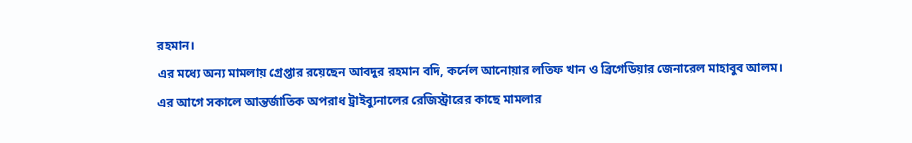রহমান।
এর মধ্যে অন্য মামলায় গ্রেপ্তার রয়েছেন আবদুর রহমান বদি, কর্নেল আনোয়ার লতিফ খান ও ব্রিগেডিয়ার জেনারেল মাহাবুব আলম।
এর আগে সকালে আন্তর্জাতিক অপরাধ ট্রাইব্যুনালের রেজিস্ট্রারের কাছে মামলার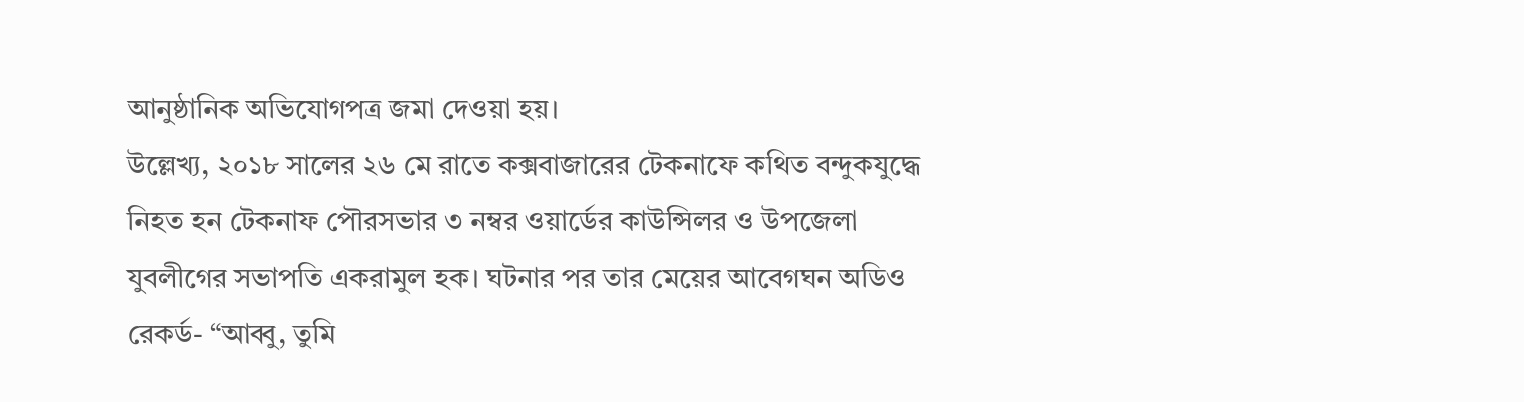আনুষ্ঠানিক অভিযোগপত্র জমা দেওয়া হয়।
উল্লেখ্য, ২০১৮ সালের ২৬ মে রাতে কক্সবাজারের টেকনাফে কথিত বন্দুকযুদ্ধে নিহত হন টেকনাফ পৌরসভার ৩ নম্বর ওয়ার্ডের কাউন্সিলর ও উপজেলা যুবলীগের সভাপতি একরামুল হক। ঘটনার পর তার মেয়ের আবেগঘন অডিও রেকর্ড- “আব্বু, তুমি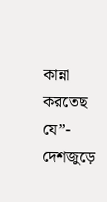কান্না করতেছ যে”- দেশজুড়ে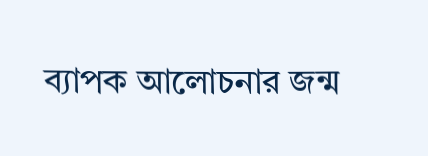ব্যাপক আলোচনার জন্ম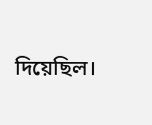দিয়েছিল।